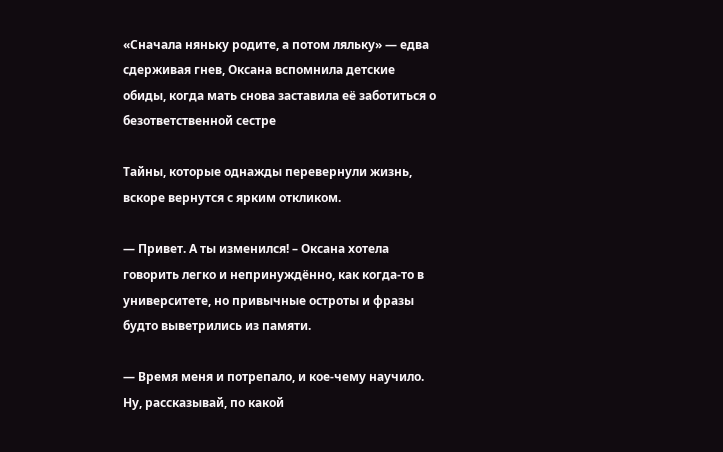«Сначала няньку родите, а потом ляльку» — едва сдерживая гнев, Оксана вспомнила детские обиды, когда мать снова заставила её заботиться о безответственной сестре

Тайны, которые однажды перевернули жизнь, вскоре вернутся с ярким откликом.

— Привет. А ты изменился! – Оксана хотела говорить легко и непринуждённо, как когда-то в университете, но привычные остроты и фразы будто выветрились из памяти.

— Время меня и потрепало, и кое-чему научило. Ну, рассказывай, по какой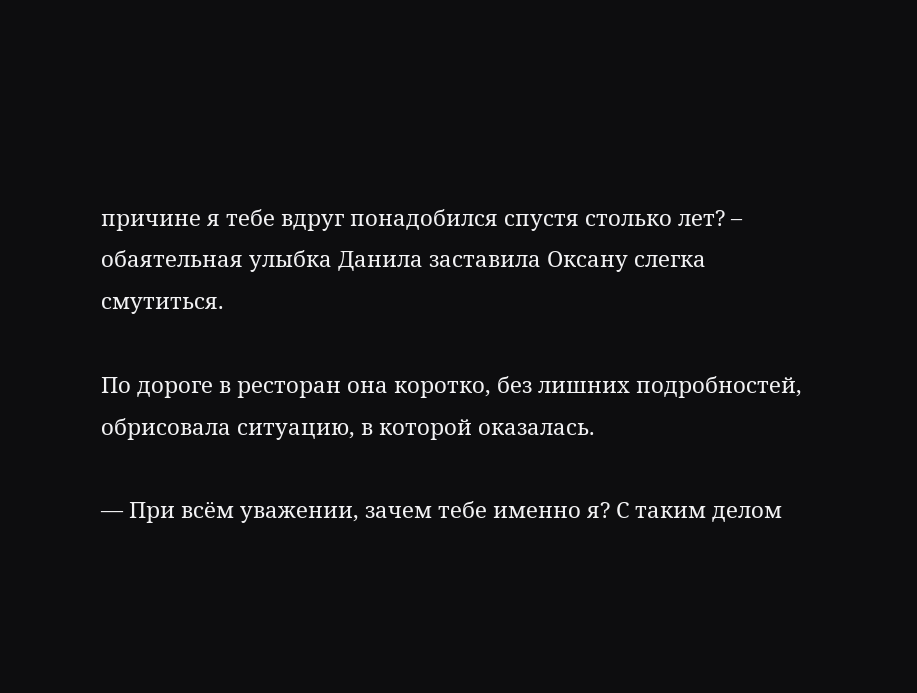причине я тебе вдруг понадобился спустя столько лет? – обаятельная улыбка Данила заставила Оксану слегка смутиться.

По дороге в ресторан она коротко, без лишних подробностей, обрисовала ситуацию, в которой оказалась.

— При всём уважении, зачем тебе именно я? С таким делом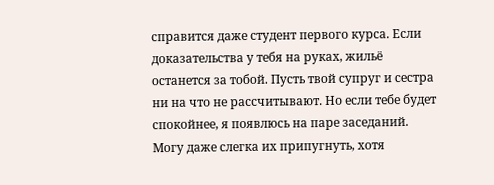справится даже студент первого курса. Если доказательства у тебя на руках, жильё останется за тобой. Пусть твой супруг и сестра ни на что не рассчитывают. Но если тебе будет спокойнее, я появлюсь на паре заседаний. Могу даже слегка их припугнуть, хотя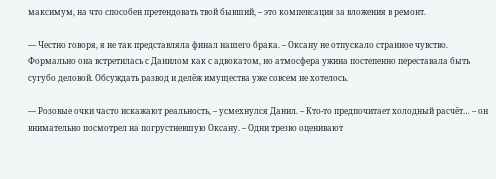максимум, на что способен претендовать твой бывший, – это компенсация за вложения в ремонт.

— Честно говоря, я не так представляла финал нашего брака. – Оксану не отпускало странное чувство. Формально она встретилась с Данилом как с адвокатом, но атмосфера ужина постепенно переставала быть сугубо деловой. Обсуждать развод и делёж имущества уже совсем не хотелось.

— Розовые очки часто искажают реальность, – усмехнулся Данил. – Кто-то предпочитает холодный расчёт… – он внимательно посмотрел на погрустневшую Оксану. – Одни трезво оценивают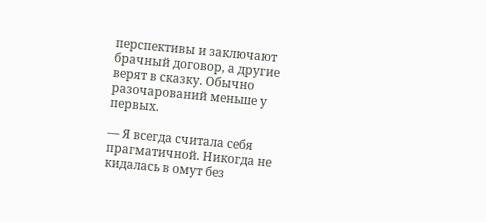перспективы и заключают брачный договор, а другие верят в сказку. Обычно разочарований меньше у первых.

— Я всегда считала себя прагматичной. Никогда не кидалась в омут без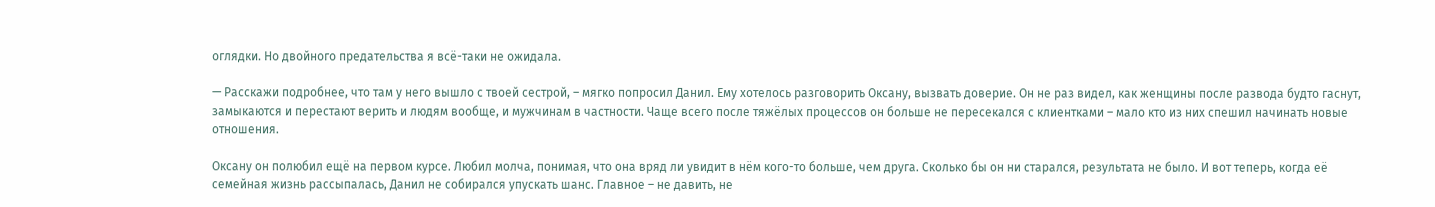оглядки. Но двойного предательства я всё-таки не ожидала.

— Расскажи подробнее, что там у него вышло с твоей сестрой, – мягко попросил Данил. Ему хотелось разговорить Оксану, вызвать доверие. Он не раз видел, как женщины после развода будто гаснут, замыкаются и перестают верить и людям вообще, и мужчинам в частности. Чаще всего после тяжёлых процессов он больше не пересекался с клиентками – мало кто из них спешил начинать новые отношения.

Оксану он полюбил ещё на первом курсе. Любил молча, понимая, что она вряд ли увидит в нём кого-то больше, чем друга. Сколько бы он ни старался, результата не было. И вот теперь, когда её семейная жизнь рассыпалась, Данил не собирался упускать шанс. Главное – не давить, не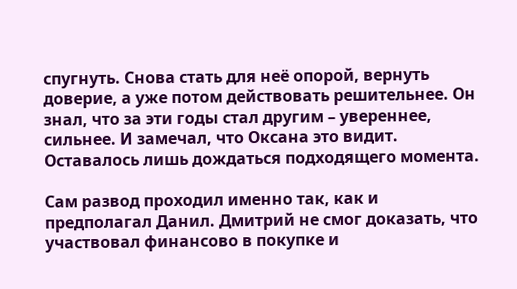спугнуть. Снова стать для неё опорой, вернуть доверие, а уже потом действовать решительнее. Он знал, что за эти годы стал другим – увереннее, сильнее. И замечал, что Оксана это видит. Оставалось лишь дождаться подходящего момента.

Сам развод проходил именно так, как и предполагал Данил. Дмитрий не смог доказать, что участвовал финансово в покупке и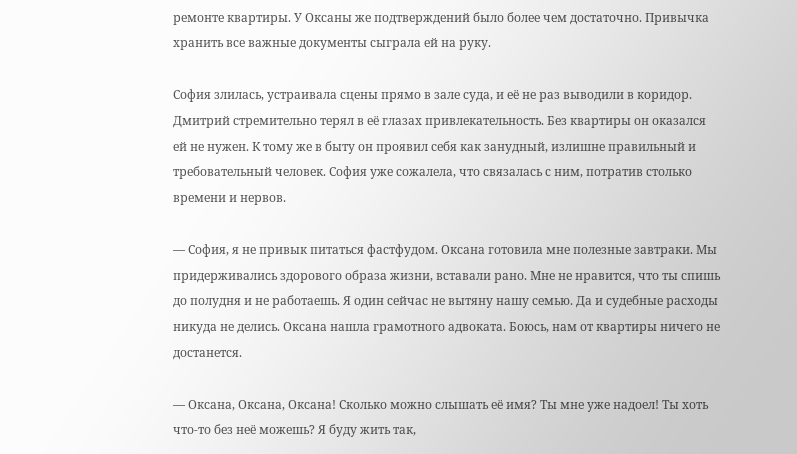ремонте квартиры. У Оксаны же подтверждений было более чем достаточно. Привычка хранить все важные документы сыграла ей на руку.

София злилась, устраивала сцены прямо в зале суда, и её не раз выводили в коридор. Дмитрий стремительно терял в её глазах привлекательность. Без квартиры он оказался ей не нужен. К тому же в быту он проявил себя как занудный, излишне правильный и требовательный человек. София уже сожалела, что связалась с ним, потратив столько времени и нервов.

— София, я не привык питаться фастфудом. Оксана готовила мне полезные завтраки. Мы придерживались здорового образа жизни, вставали рано. Мне не нравится, что ты спишь до полудня и не работаешь. Я один сейчас не вытяну нашу семью. Да и судебные расходы никуда не делись. Оксана нашла грамотного адвоката. Боюсь, нам от квартиры ничего не достанется.

— Оксана, Оксана, Оксана! Сколько можно слышать её имя? Ты мне уже надоел! Ты хоть что-то без неё можешь? Я буду жить так,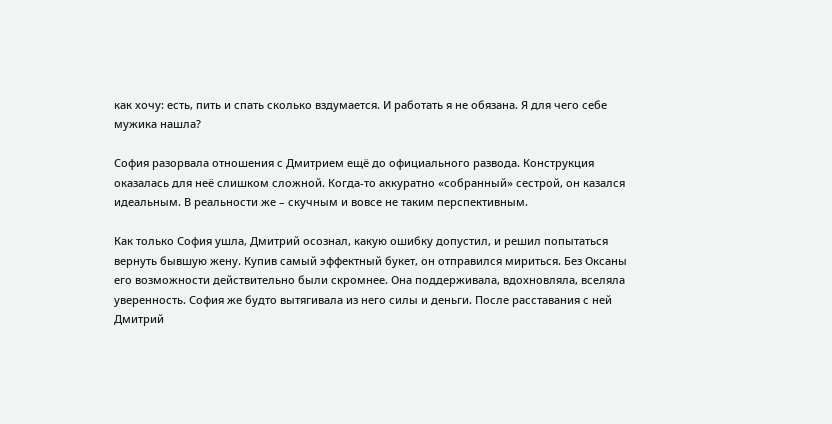как хочу: есть, пить и спать сколько вздумается. И работать я не обязана. Я для чего себе мужика нашла?

София разорвала отношения с Дмитрием ещё до официального развода. Конструкция оказалась для неё слишком сложной. Когда-то аккуратно «собранный» сестрой, он казался идеальным. В реальности же – скучным и вовсе не таким перспективным.

Как только София ушла, Дмитрий осознал, какую ошибку допустил, и решил попытаться вернуть бывшую жену. Купив самый эффектный букет, он отправился мириться. Без Оксаны его возможности действительно были скромнее. Она поддерживала, вдохновляла, вселяла уверенность. София же будто вытягивала из него силы и деньги. После расставания с ней Дмитрий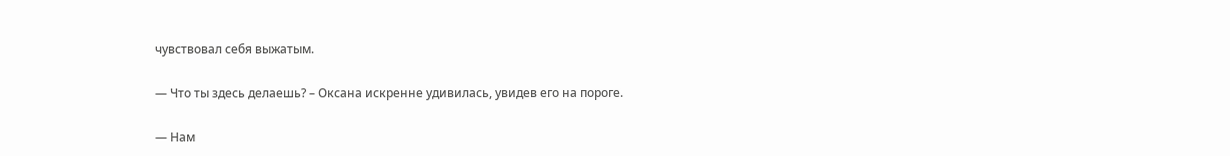чувствовал себя выжатым.

— Что ты здесь делаешь? – Оксана искренне удивилась, увидев его на пороге.

— Нам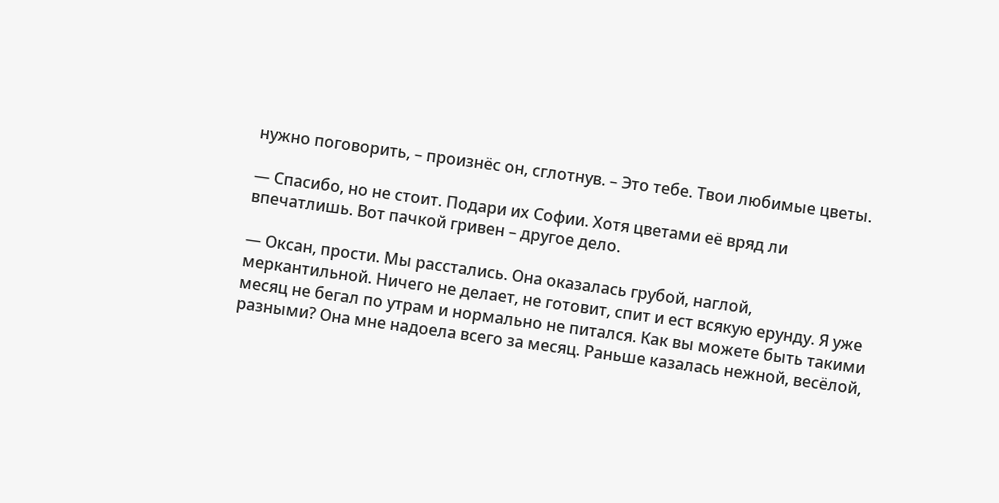нужно поговорить, – произнёс он, сглотнув. – Это тебе. Твои любимые цветы.

— Спасибо, но не стоит. Подари их Софии. Хотя цветами её вряд ли впечатлишь. Вот пачкой гривен – другое дело.

— Оксан, прости. Мы расстались. Она оказалась грубой, наглой, меркантильной. Ничего не делает, не готовит, спит и ест всякую ерунду. Я уже месяц не бегал по утрам и нормально не питался. Как вы можете быть такими разными? Она мне надоела всего за месяц. Раньше казалась нежной, весёлой,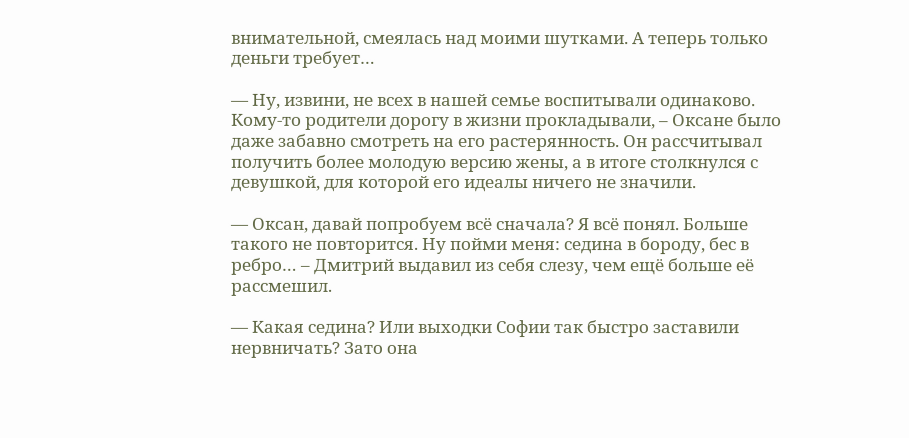внимательной, смеялась над моими шутками. А теперь только деньги требует…

— Ну, извини, не всех в нашей семье воспитывали одинаково. Кому-то родители дорогу в жизни прокладывали, – Оксане было даже забавно смотреть на его растерянность. Он рассчитывал получить более молодую версию жены, а в итоге столкнулся с девушкой, для которой его идеалы ничего не значили.

— Оксан, давай попробуем всё сначала? Я всё понял. Больше такого не повторится. Ну пойми меня: седина в бороду, бес в ребро… – Дмитрий выдавил из себя слезу, чем ещё больше её рассмешил.

— Какая седина? Или выходки Софии так быстро заставили нервничать? Зато она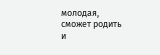молодая, сможет родить и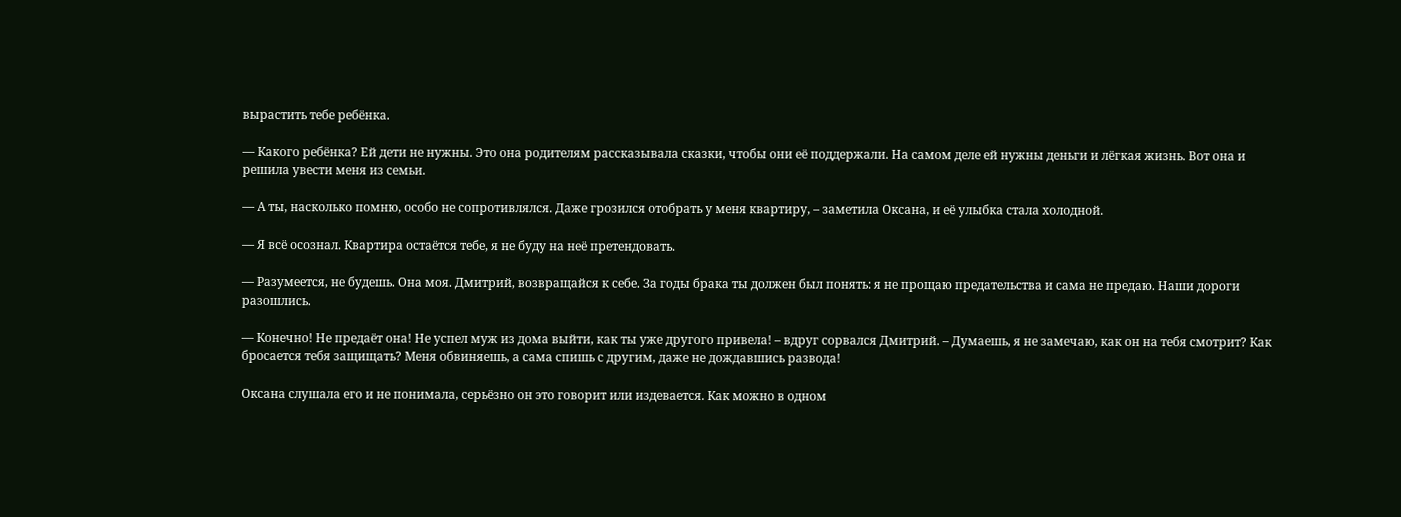вырастить тебе ребёнка.

— Какого ребёнка? Ей дети не нужны. Это она родителям рассказывала сказки, чтобы они её поддержали. На самом деле ей нужны деньги и лёгкая жизнь. Вот она и решила увести меня из семьи.

— А ты, насколько помню, особо не сопротивлялся. Даже грозился отобрать у меня квартиру, – заметила Оксана, и её улыбка стала холодной.

— Я всё осознал. Квартира остаётся тебе, я не буду на неё претендовать.

— Разумеется, не будешь. Она моя. Дмитрий, возвращайся к себе. За годы брака ты должен был понять: я не прощаю предательства и сама не предаю. Наши дороги разошлись.

— Конечно! Не предаёт она! Не успел муж из дома выйти, как ты уже другого привела! – вдруг сорвался Дмитрий. – Думаешь, я не замечаю, как он на тебя смотрит? Как бросается тебя защищать? Меня обвиняешь, а сама спишь с другим, даже не дождавшись развода!

Оксана слушала его и не понимала, серьёзно он это говорит или издевается. Как можно в одном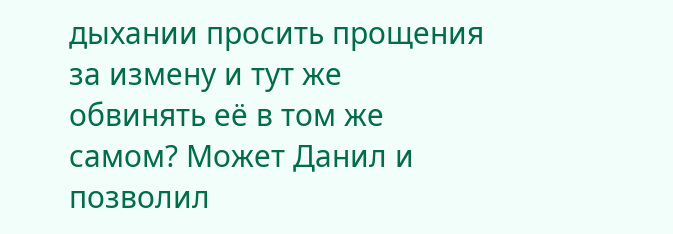дыхании просить прощения за измену и тут же обвинять её в том же самом? Может Данил и позволил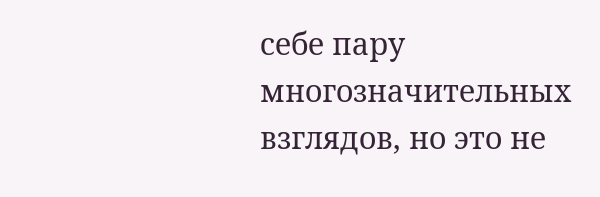себе пару многозначительных взглядов, но это не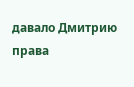давало Дмитрию права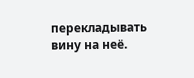перекладывать вину на неё.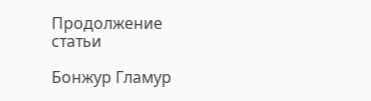Продолжение статьи

Бонжур Гламур